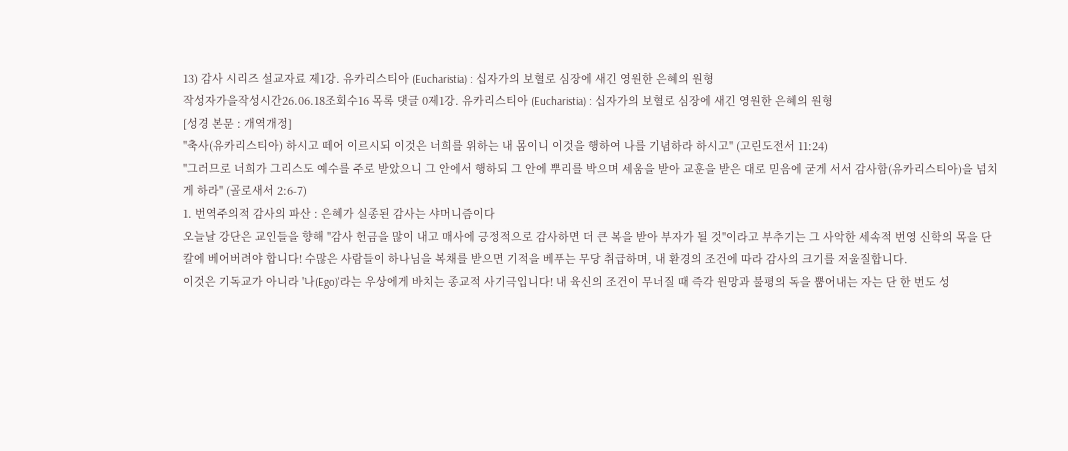13) 감사 시리즈 설교자료 제1강. 유카리스티아 (Eucharistia) : 십자가의 보혈로 심장에 새긴 영원한 은혜의 원형
작성자가을작성시간26.06.18조회수16 목록 댓글 0제1강. 유카리스티아 (Eucharistia) : 십자가의 보혈로 심장에 새긴 영원한 은혜의 원형
[성경 본문 : 개역개정]
"축사(유카리스티아) 하시고 떼어 이르시되 이것은 너희를 위하는 내 몸이니 이것을 행하여 나를 기념하라 하시고" (고린도전서 11:24)
"그러므로 너희가 그리스도 예수를 주로 받았으니 그 안에서 행하되 그 안에 뿌리를 박으며 세움을 받아 교훈을 받은 대로 믿음에 굳게 서서 감사함(유카리스티아)을 넘치게 하라" (골로새서 2:6-7)
1. 번역주의적 감사의 파산 : 은혜가 실종된 감사는 샤머니즘이다
오늘날 강단은 교인들을 향해 "감사 헌금을 많이 내고 매사에 긍정적으로 감사하면 더 큰 복을 받아 부자가 될 것"이라고 부추기는 그 사악한 세속적 번영 신학의 목을 단칼에 베어버려야 합니다! 수많은 사람들이 하나님을 복채를 받으면 기적을 베푸는 무당 취급하며, 내 환경의 조건에 따라 감사의 크기를 저울질합니다.
이것은 기독교가 아니라 '나(Ego)'라는 우상에게 바치는 종교적 사기극입니다! 내 육신의 조건이 무너질 때 즉각 원망과 불평의 독을 뿜어내는 자는 단 한 번도 성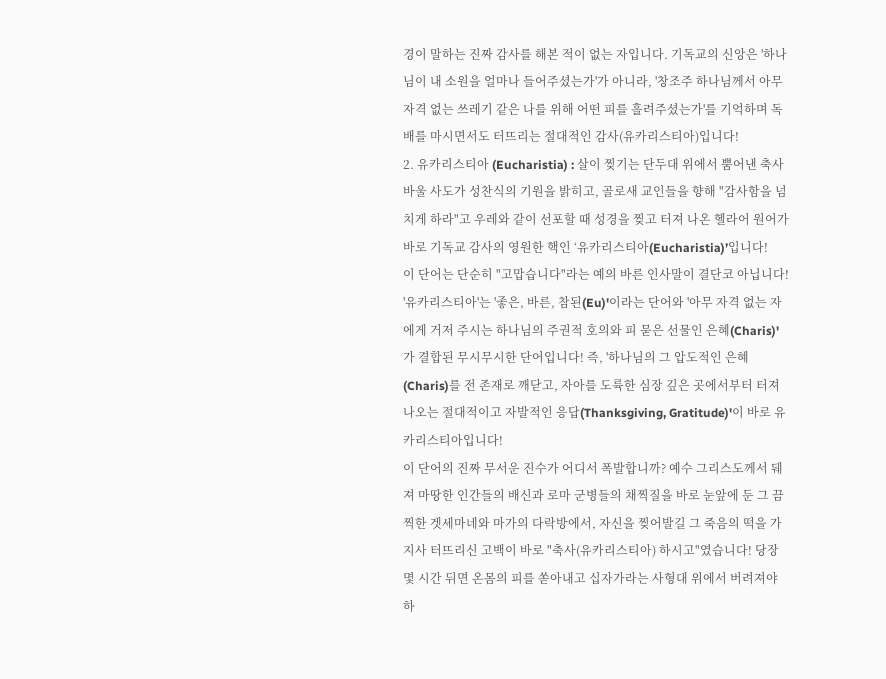경이 말하는 진짜 감사를 해본 적이 없는 자입니다. 기독교의 신앙은 '하나님이 내 소원을 얼마나 들어주셨는가'가 아니라, '창조주 하나님께서 아무 자격 없는 쓰레기 같은 나를 위해 어떤 피를 흘려주셨는가'를 기억하며 독배를 마시면서도 터뜨리는 절대적인 감사(유카리스티아)입니다!
2. 유카리스티아 (Eucharistia) : 살이 찢기는 단두대 위에서 뿜어낸 축사
바울 사도가 성찬식의 기원을 밝히고, 골로새 교인들을 향해 "감사함을 넘치게 하라"고 우레와 같이 선포할 때 성경을 찢고 터져 나온 헬라어 원어가 바로 기독교 감사의 영원한 핵인 ‘유카리스티아(Eucharistia)’입니다!
이 단어는 단순히 "고맙습니다"라는 예의 바른 인사말이 결단코 아닙니다! '유카리스티아'는 '좋은, 바른, 참된(Eu)'이라는 단어와 '아무 자격 없는 자에게 거저 주시는 하나님의 주권적 호의와 피 묻은 선물인 은혜(Charis)'가 결합된 무시무시한 단어입니다! 즉, '하나님의 그 압도적인 은혜(Charis)를 전 존재로 깨닫고, 자아를 도륙한 심장 깊은 곳에서부터 터져 나오는 절대적이고 자발적인 응답(Thanksgiving, Gratitude)'이 바로 유카리스티아입니다!
이 단어의 진짜 무서운 진수가 어디서 폭발합니까? 예수 그리스도께서 뒈져 마땅한 인간들의 배신과 로마 군병들의 채찍질을 바로 눈앞에 둔 그 끔찍한 겟세마네와 마가의 다락방에서, 자신을 찢어발길 그 죽음의 떡을 가지사 터뜨리신 고백이 바로 "축사(유카리스티아) 하시고"였습니다! 당장 몇 시간 뒤면 온몸의 피를 쏟아내고 십자가라는 사형대 위에서 버려져야 하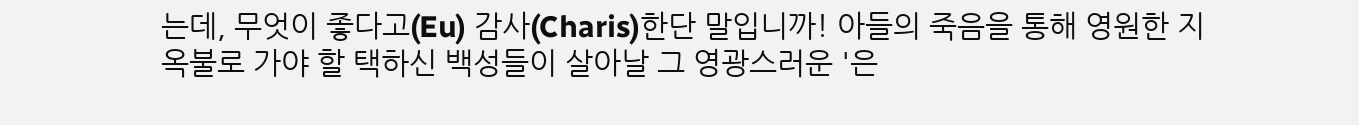는데, 무엇이 좋다고(Eu) 감사(Charis)한단 말입니까! 아들의 죽음을 통해 영원한 지옥불로 가야 할 택하신 백성들이 살아날 그 영광스러운 '은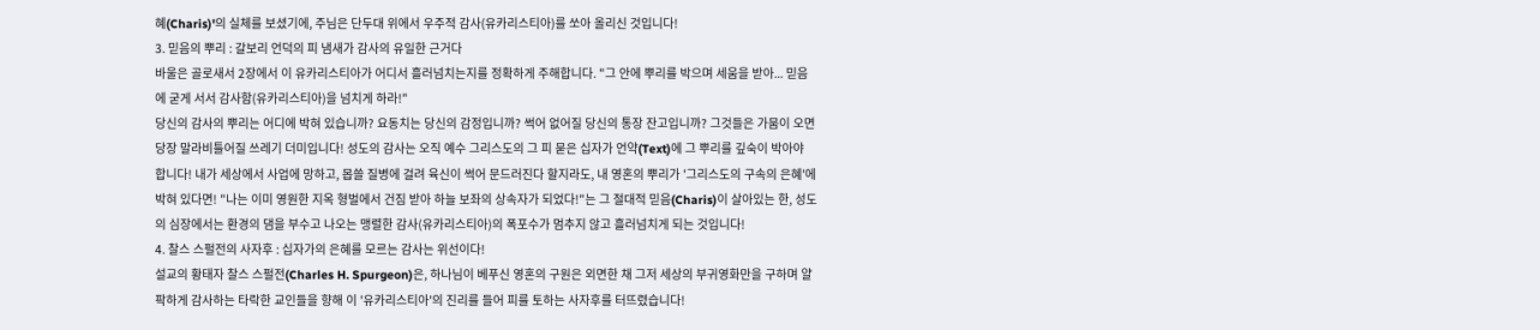혜(Charis)'의 실체를 보셨기에, 주님은 단두대 위에서 우주적 감사(유카리스티아)를 쏘아 올리신 것입니다!
3. 믿음의 뿌리 : 갈보리 언덕의 피 냄새가 감사의 유일한 근거다
바울은 골로새서 2장에서 이 유카리스티아가 어디서 흘러넘치는지를 정확하게 주해합니다. "그 안에 뿌리를 박으며 세움을 받아... 믿음에 굳게 서서 감사함(유카리스티아)을 넘치게 하라!"
당신의 감사의 뿌리는 어디에 박혀 있습니까? 요동치는 당신의 감정입니까? 썩어 없어질 당신의 통장 잔고입니까? 그것들은 가뭄이 오면 당장 말라비틀어질 쓰레기 더미입니다! 성도의 감사는 오직 예수 그리스도의 그 피 묻은 십자가 언약(Text)에 그 뿌리를 깊숙이 박아야 합니다! 내가 세상에서 사업에 망하고, 몹쓸 질병에 걸려 육신이 썩어 문드러진다 할지라도, 내 영혼의 뿌리가 '그리스도의 구속의 은혜'에 박혀 있다면! "나는 이미 영원한 지옥 형벌에서 건짐 받아 하늘 보좌의 상속자가 되었다!"는 그 절대적 믿음(Charis)이 살아있는 한, 성도의 심장에서는 환경의 댐을 부수고 나오는 맹렬한 감사(유카리스티아)의 폭포수가 멈추지 않고 흘러넘치게 되는 것입니다!
4. 찰스 스펄전의 사자후 : 십자가의 은혜를 모르는 감사는 위선이다!
설교의 황태자 찰스 스펄전(Charles H. Spurgeon)은, 하나님이 베푸신 영혼의 구원은 외면한 채 그저 세상의 부귀영화만을 구하며 얄팍하게 감사하는 타락한 교인들을 향해 이 '유카리스티아'의 진리를 들어 피를 토하는 사자후를 터뜨렸습니다!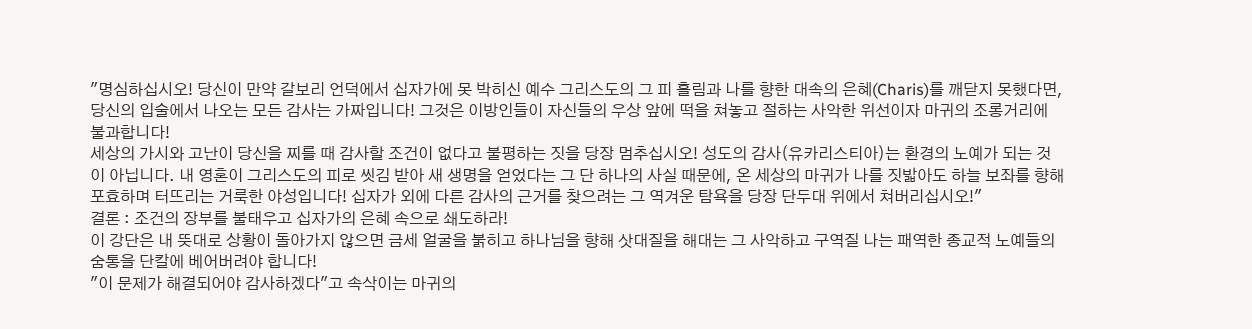"명심하십시오! 당신이 만약 갈보리 언덕에서 십자가에 못 박히신 예수 그리스도의 그 피 흘림과 나를 향한 대속의 은혜(Charis)를 깨닫지 못했다면, 당신의 입술에서 나오는 모든 감사는 가짜입니다! 그것은 이방인들이 자신들의 우상 앞에 떡을 쳐놓고 절하는 사악한 위선이자 마귀의 조롱거리에 불과합니다!
세상의 가시와 고난이 당신을 찌를 때 감사할 조건이 없다고 불평하는 짓을 당장 멈추십시오! 성도의 감사(유카리스티아)는 환경의 노예가 되는 것이 아닙니다. 내 영혼이 그리스도의 피로 씻김 받아 새 생명을 얻었다는 그 단 하나의 사실 때문에, 온 세상의 마귀가 나를 짓밟아도 하늘 보좌를 향해 포효하며 터뜨리는 거룩한 야성입니다! 십자가 외에 다른 감사의 근거를 찾으려는 그 역겨운 탐욕을 당장 단두대 위에서 쳐버리십시오!"
결론 : 조건의 장부를 불태우고 십자가의 은혜 속으로 쇄도하라!
이 강단은 내 뜻대로 상황이 돌아가지 않으면 금세 얼굴을 붉히고 하나님을 향해 삿대질을 해대는 그 사악하고 구역질 나는 패역한 종교적 노예들의 숨통을 단칼에 베어버려야 합니다!
"이 문제가 해결되어야 감사하겠다"고 속삭이는 마귀의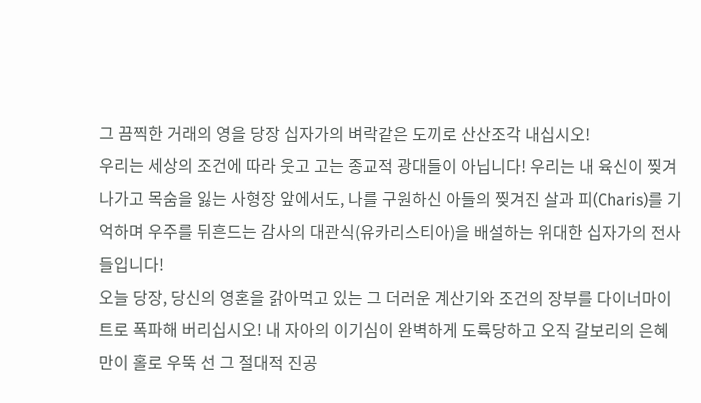그 끔찍한 거래의 영을 당장 십자가의 벼락같은 도끼로 산산조각 내십시오!
우리는 세상의 조건에 따라 웃고 고는 종교적 광대들이 아닙니다! 우리는 내 육신이 찢겨 나가고 목숨을 잃는 사형장 앞에서도, 나를 구원하신 아들의 찢겨진 살과 피(Charis)를 기억하며 우주를 뒤흔드는 감사의 대관식(유카리스티아)을 배설하는 위대한 십자가의 전사들입니다!
오늘 당장, 당신의 영혼을 갉아먹고 있는 그 더러운 계산기와 조건의 장부를 다이너마이트로 폭파해 버리십시오! 내 자아의 이기심이 완벽하게 도륙당하고 오직 갈보리의 은혜만이 홀로 우뚝 선 그 절대적 진공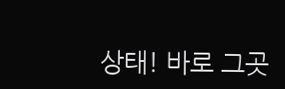상태! 바로 그곳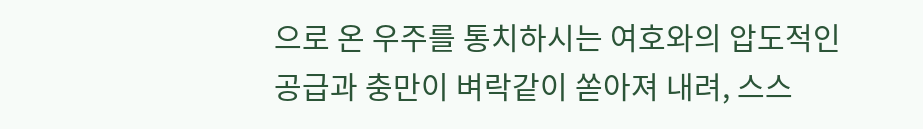으로 온 우주를 통치하시는 여호와의 압도적인 공급과 충만이 벼락같이 쏟아져 내려, 스스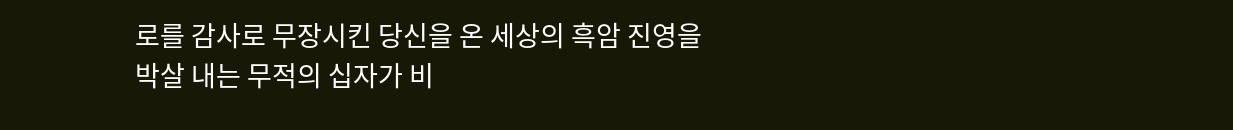로를 감사로 무장시킨 당신을 온 세상의 흑암 진영을 박살 내는 무적의 십자가 비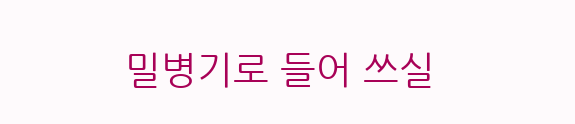밀병기로 들어 쓰실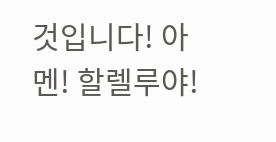것입니다! 아멘! 할렐루야!